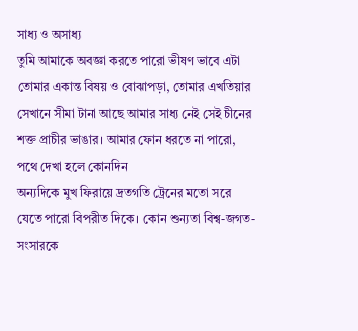সাধ্য ও অসাধ্য
তুমি আমাকে অবজ্ঞা করতে পারো ভীষণ ভাবে এটা তোমার একান্ত বিষয় ও বোঝাপড়া, তোমার এখতিয়ার সেখানে সীমা টানা আছে আমার সাধ্য নেই সেই চীনের শক্ত প্রাচীর ভাঙার। আমার ফোন ধরতে না পারো, পথে দেখা হলে কোনদিন
অন্যদিকে মুখ ফিরায়ে দ্রতগতি ট্রেনের মতো সরে যেতে পারো বিপরীত দিকে। কোন শুন্যতা বিশ্ব-জগত-সংসারকে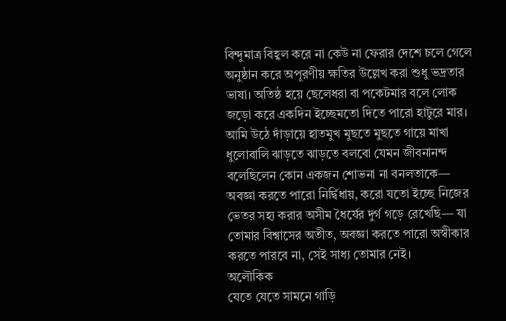বিন্দুমাত্র বিহ্বল করে না কেউ না ফেরার দেশে চলে গেলে অনুষ্ঠান করে অপূরণীয় ক্ষতির উল্লেখ করা শুধু ভদ্রতার ভাষা। অতিষ্ঠ হয়ে ছেলেধরা বা পকেটমার বলে লোক জড়ো করে একদিন ইচ্ছেমতো দিতে পারো হাটুরে মার। আমি উঠে দাঁড়ায়ে হাতমুখ মুছতে মুছতে গায়ে মাখা ধুলোবালি ঝাড়তে ঝাড়তে বলবো যেমন জীবনানন্দ বলেছিলেন কোন একজন শোভনা না বনলতাকে—
অবজ্ঞা করতে পারো নির্দ্বিধায়, করো যতো ইচ্ছে নিজের ভেতর সহ্য করার অসীম ধৈর্যের দুর্গ গড়ে রেখেছি— যা তোমার বিশ্বাসের অতীত, অবজ্ঞা করতে পারো অস্বীকার করতে পারবে না, সেই সাধ্য তোমার নেই।
অলৌকিক
যেতে যেতে সামনে গাড়ি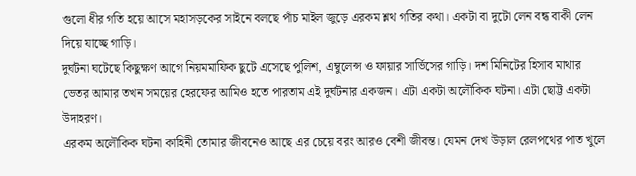গুলো ধীর গতি হয়ে আসে মহাসড়কের সাইনে বলছে পাঁচ মাইল জুড়ে এরকম শ্লথ গতির কথা। একটা বা দুটো লেন বন্ধ বাকী লেন দিয়ে যাচ্ছে গাড়ি।
দুর্ঘটনা ঘটেছে কিছুক্ষণ আগে নিয়মমাফিক ছুটে এসেছে পুলিশ, এম্বুলেন্স ও ফায়ার সার্ভিসের গাড়ি। দশ মিনিটের হিসাব মাথার ভেতর আমার তখন সময়ের হেরফের আমিও হতে পারতাম এই দুর্ঘটনার একজন। এটা একটা অলৌকিক ঘটনা। এটা ছোট্ট একটা উদাহরণ।
এরকম অলৌকিক ঘটনা কাহিনী তোমার জীবনেও আছে এর চেয়ে বরং আরও বেশী জীবন্ত। যেমন দেখ উড়াল রেলপথের পাত খুলে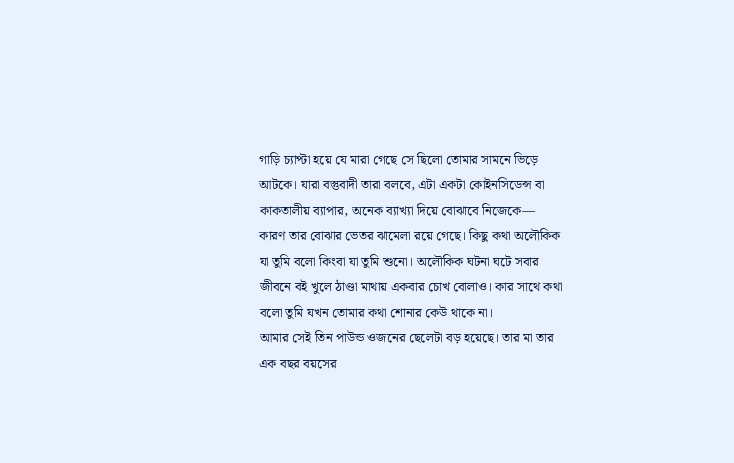গাড়ি চ্যাপ্টা হয়ে যে মারা গেছে সে ছিলো তোমার সামনে ভিড়ে আটকে। যারা বস্তুবাদী তারা বলবে, এটা একটা কোইনসিডেন্স বা কাকতালীয় ব্যাপার, অনেক ব্যাখ্যা দিয়ে বোঝাবে নিজেকে—
কারণ তার বোঝার ভেতর ঝামেলা রয়ে গেছে। কিছু কথা অলৌকিক যা তুমি বলো কিংবা যা তুমি শুনো। অলৌকিক ঘটনা ঘটে সবার জীবনে বই খুলে ঠাণ্ডা মাথায় একবার চোখ বোলাও। কার সাথে কথা বলো তুমি যখন তোমার কথা শোনার কেউ থাকে না।
আমার সেই তিন পাউন্ড ওজনের ছেলেটা বড় হয়েছে। তার মা তার এক বছর বয়সের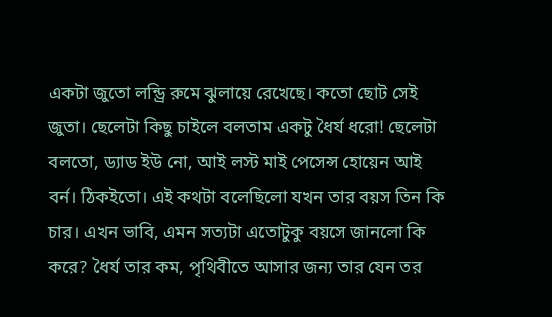একটা জুতো লন্ড্রি রুমে ঝুলায়ে রেখেছে। কতো ছোট সেই জুতা। ছেলেটা কিছু চাইলে বলতাম একটু ধৈর্য ধরো! ছেলেটা বলতো, ড্যাড ইউ নো, আই লস্ট মাই পেসেন্স হোয়েন আই বর্ন। ঠিকইতো। এই কথটা বলেছিলো যখন তার বয়স তিন কি চার। এখন ভাবি, এমন সত্যটা এতোটুকু বয়সে জানলো কি করে? ধৈর্য তার কম, পৃথিবীতে আসার জন্য তার যেন তর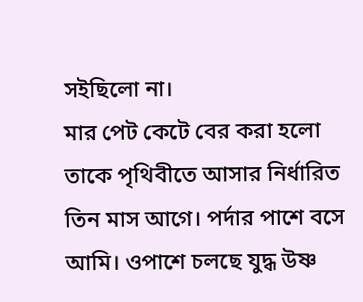সইছিলো না।
মার পেট কেটে বের করা হলো তাকে পৃথিবীতে আসার নির্ধারিত তিন মাস আগে। পর্দার পাশে বসে আমি। ওপাশে চলছে যুদ্ধ উষ্ণ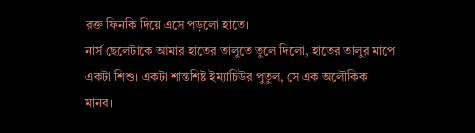রক্ত ফিনকি দিয়ে এসে পড়লো হাতে।
নার্স ছেলেটাকে আমার হাতের তালুতে তুলে দিলো, হাতের তালুর মাপে একটা শিশু। একটা শান্তশিষ্ট ইম্যাচিউর পুতুল, সে এক অলৌকিক মানব।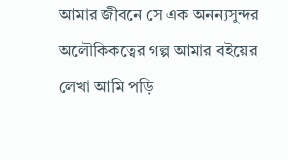আমার জীবনে সে এক অনন্যসুন্দর অলৌকিকত্বের গল্প আমার বইয়ের লেখা আমি পড়ি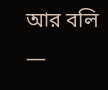আর বলি —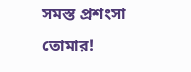সমস্ত প্রশংসা তোমার!